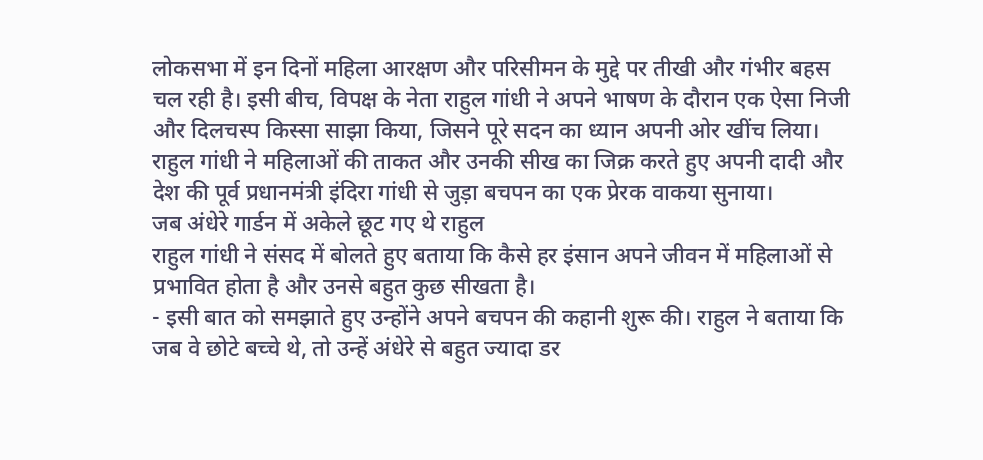लोकसभा में इन दिनों महिला आरक्षण और परिसीमन के मुद्दे पर तीखी और गंभीर बहस चल रही है। इसी बीच, विपक्ष के नेता राहुल गांधी ने अपने भाषण के दौरान एक ऐसा निजी और दिलचस्प किस्सा साझा किया, जिसने पूरे सदन का ध्यान अपनी ओर खींच लिया। राहुल गांधी ने महिलाओं की ताकत और उनकी सीख का जिक्र करते हुए अपनी दादी और देश की पूर्व प्रधानमंत्री इंदिरा गांधी से जुड़ा बचपन का एक प्रेरक वाकया सुनाया।
जब अंधेरे गार्डन में अकेले छूट गए थे राहुल
राहुल गांधी ने संसद में बोलते हुए बताया कि कैसे हर इंसान अपने जीवन में महिलाओं से प्रभावित होता है और उनसे बहुत कुछ सीखता है।
- इसी बात को समझाते हुए उन्होंने अपने बचपन की कहानी शुरू की। राहुल ने बताया कि जब वे छोटे बच्चे थे, तो उन्हें अंधेरे से बहुत ज्यादा डर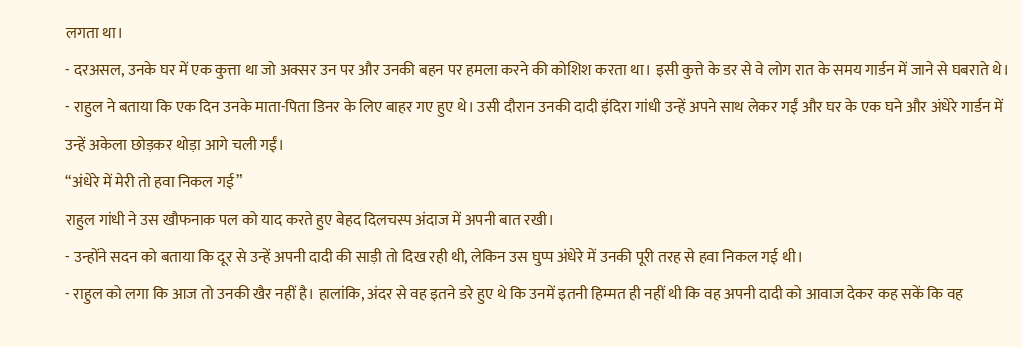लगता था।
- दरअसल, उनके घर में एक कुत्ता था जो अक्सर उन पर और उनकी बहन पर हमला करने की कोशिश करता था। इसी कुत्ते के डर से वे लोग रात के समय गार्डन में जाने से घबराते थे।
- राहुल ने बताया कि एक दिन उनके माता-पिता डिनर के लिए बाहर गए हुए थे। उसी दौरान उनकी दादी इंदिरा गांधी उन्हें अपने साथ लेकर गईं और घर के एक घने और अंधेरे गार्डन में उन्हें अकेला छोड़कर थोड़ा आगे चली गईं।
“अंधेरे में मेरी तो हवा निकल गई”
राहुल गांधी ने उस खौफनाक पल को याद करते हुए बेहद दिलचस्प अंदाज में अपनी बात रखी।
- उन्होंने सदन को बताया कि दूर से उन्हें अपनी दादी की साड़ी तो दिख रही थी, लेकिन उस घुप्प अंधेरे में उनकी पूरी तरह से हवा निकल गई थी।
- राहुल को लगा कि आज तो उनकी खैर नहीं है। हालांकि, अंदर से वह इतने डरे हुए थे कि उनमें इतनी हिम्मत ही नहीं थी कि वह अपनी दादी को आवाज देकर कह सकें कि वह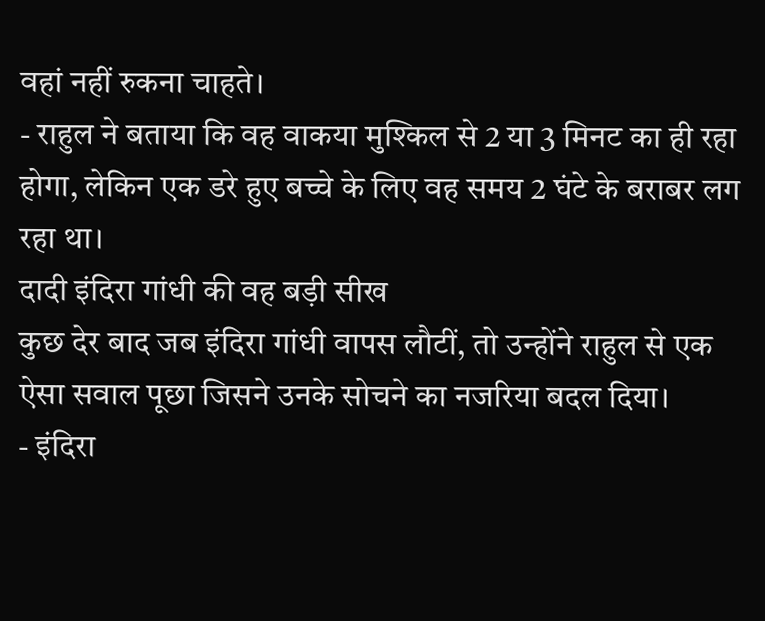वहां नहीं रुकना चाहते।
- राहुल ने बताया कि वह वाकया मुश्किल से 2 या 3 मिनट का ही रहा होगा, लेकिन एक डरे हुए बच्चे के लिए वह समय 2 घंटे के बराबर लग रहा था।
दादी इंदिरा गांधी की वह बड़ी सीख
कुछ देर बाद जब इंदिरा गांधी वापस लौटीं, तो उन्होंने राहुल से एक ऐसा सवाल पूछा जिसने उनके सोचने का नजरिया बदल दिया।
- इंदिरा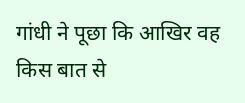गांधी ने पूछा कि आखिर वह किस बात से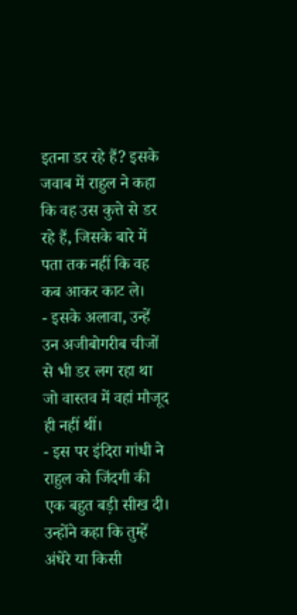इतना डर रहे हैं? इसके जवाब में राहुल ने कहा कि वह उस कुत्ते से डर रहे हैं, जिसके बारे में पता तक नहीं कि वह कब आकर काट ले।
- इसके अलावा, उन्हें उन अजीबोगरीब चीजों से भी डर लग रहा था जो वास्तव में वहां मौजूद ही नहीं थीं।
- इस पर इंदिरा गांधी ने राहुल को जिंदगी की एक बहुत बड़ी सीख दी। उन्होंने कहा कि तुम्हें अंधेरे या किसी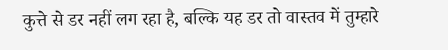कुत्ते से डर नहीं लग रहा है, बल्कि यह डर तो वास्तव में तुम्हारे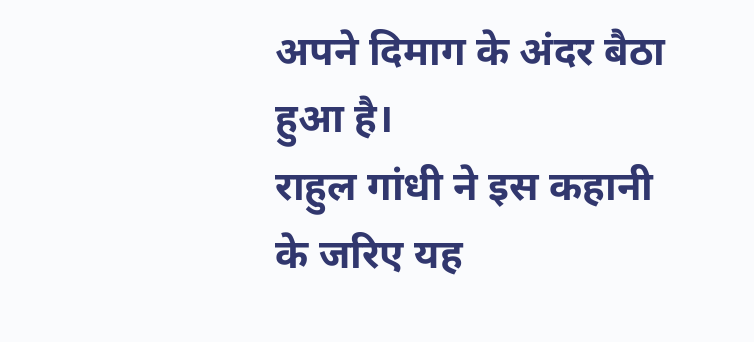अपने दिमाग के अंदर बैठा हुआ है।
राहुल गांधी ने इस कहानी के जरिए यह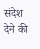संदेश देने की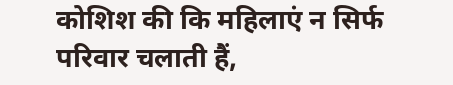कोशिश की कि महिलाएं न सिर्फ परिवार चलाती हैं,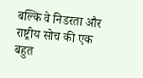बल्कि वे निडरता और राष्ट्रीय सोच की एक बहुत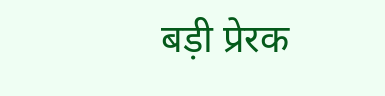बड़ी प्रेरक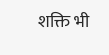शक्ति भी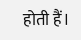होती हैं।